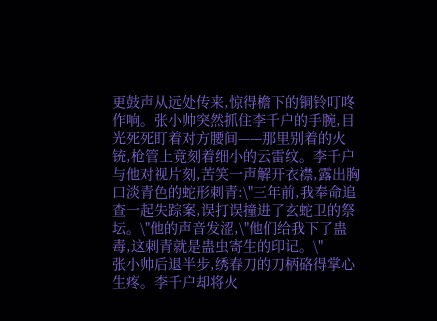更鼓声从远处传来,惊得檐下的铜铃叮咚作响。张小帅突然抓住李千户的手腕,目光死死盯着对方腰间——那里别着的火铳,枪管上竟刻着细小的云雷纹。李千户与他对视片刻,苦笑一声解开衣襟,露出胸口淡青色的蛇形刺青:\"三年前,我奉命追查一起失踪案,误打误撞进了玄蛇卫的祭坛。\"他的声音发涩,\"他们给我下了蛊毒,这刺青就是蛊虫寄生的印记。\"
张小帅后退半步,绣春刀的刀柄硌得掌心生疼。李千户却将火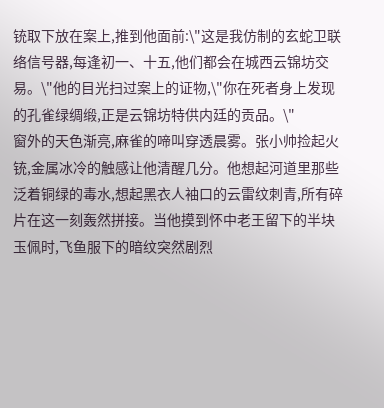铳取下放在案上,推到他面前:\"这是我仿制的玄蛇卫联络信号器,每逢初一、十五,他们都会在城西云锦坊交易。\"他的目光扫过案上的证物,\"你在死者身上发现的孔雀绿绸缎,正是云锦坊特供内廷的贡品。\"
窗外的天色渐亮,麻雀的啼叫穿透晨雾。张小帅捡起火铳,金属冰冷的触感让他清醒几分。他想起河道里那些泛着铜绿的毒水,想起黑衣人袖口的云雷纹刺青,所有碎片在这一刻轰然拼接。当他摸到怀中老王留下的半块玉佩时,飞鱼服下的暗纹突然剧烈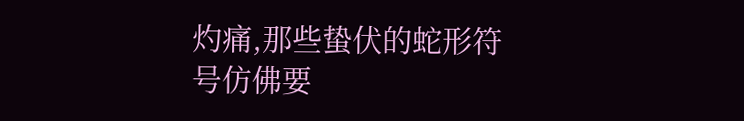灼痛,那些蛰伏的蛇形符号仿佛要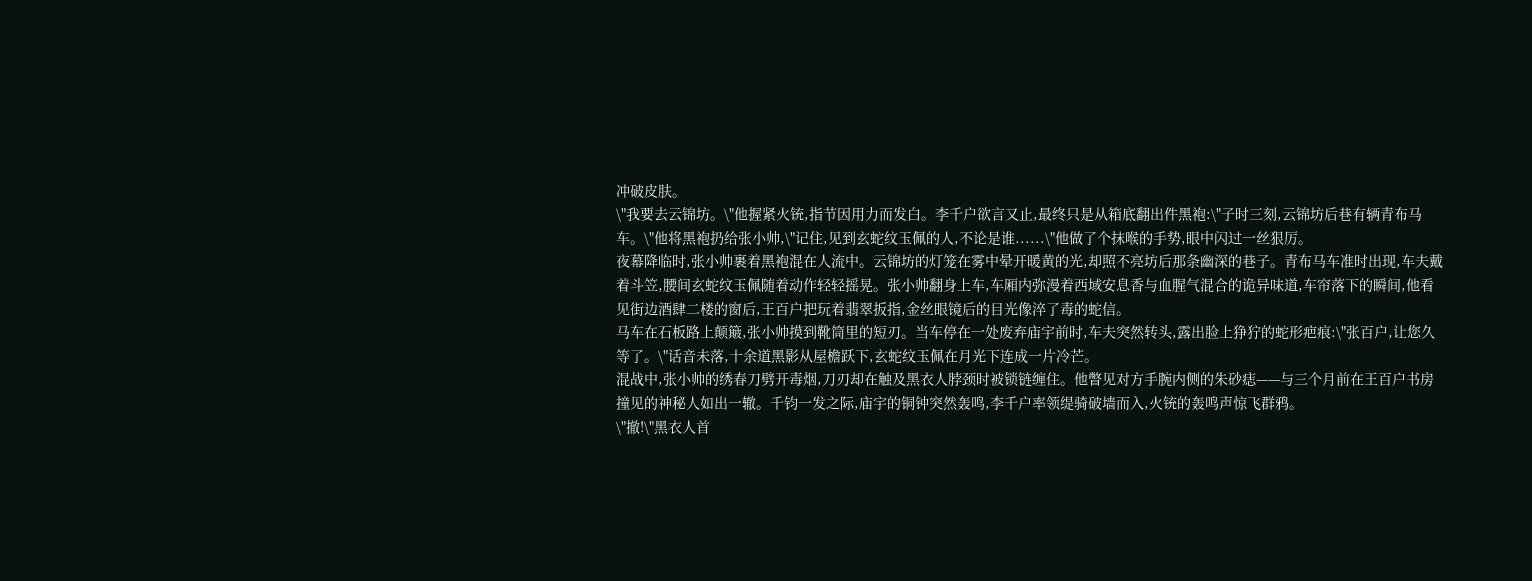冲破皮肤。
\"我要去云锦坊。\"他握紧火铳,指节因用力而发白。李千户欲言又止,最终只是从箱底翻出件黑袍:\"子时三刻,云锦坊后巷有辆青布马车。\"他将黑袍扔给张小帅,\"记住,见到玄蛇纹玉佩的人,不论是谁......\"他做了个抹喉的手势,眼中闪过一丝狠厉。
夜幕降临时,张小帅裹着黑袍混在人流中。云锦坊的灯笼在雾中晕开暖黄的光,却照不亮坊后那条幽深的巷子。青布马车准时出现,车夫戴着斗笠,腰间玄蛇纹玉佩随着动作轻轻摇晃。张小帅翻身上车,车厢内弥漫着西域安息香与血腥气混合的诡异味道,车帘落下的瞬间,他看见街边酒肆二楼的窗后,王百户把玩着翡翠扳指,金丝眼镜后的目光像淬了毒的蛇信。
马车在石板路上颠簸,张小帅摸到靴筒里的短刃。当车停在一处废弃庙宇前时,车夫突然转头,露出脸上狰狞的蛇形疤痕:\"张百户,让您久等了。\"话音未落,十余道黑影从屋檐跃下,玄蛇纹玉佩在月光下连成一片冷芒。
混战中,张小帅的绣春刀劈开毒烟,刀刃却在触及黑衣人脖颈时被锁链缠住。他瞥见对方手腕内侧的朱砂痣——与三个月前在王百户书房撞见的神秘人如出一辙。千钧一发之际,庙宇的铜钟突然轰鸣,李千户率领缇骑破墙而入,火铳的轰鸣声惊飞群鸦。
\"撤!\"黑衣人首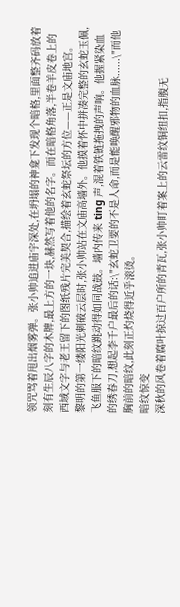领咒骂着甩出烟雾弹。张小帅追进庙宇深处,在坍塌的神龛下发现个暗格,里面整齐码放着刻有生辰八字的木牌,最上方的一块,赫然写着他的名字。而在暗格角落,半卷羊皮卷上的西域文字与老王留下的图纸残片完美契合,描绘着玄蛇祭坛的方位——正是文庙地宫。
黎明的第一缕阳光刺破云层时,张小帅站在文庙高墙外。他摸着怀中拼凑完整的玄蛇玉佩,飞鱼服下的暗纹跳动得如同战鼓。墙内传来 ting 声,混着铁链拖拽的声响。他握紧染血的绣春刀,想起李千户最后的话:\"玄蛇卫要的不是人命,而是能唤醒邪物的血脉......\"而他胸前的暗纹,此刻正灼烧得近乎滚烫。
暗纹惊变
深秋的风卷着腐叶掠过百户所的青瓦,张小帅盯着案上的云雷纹铜纽扣,指腹无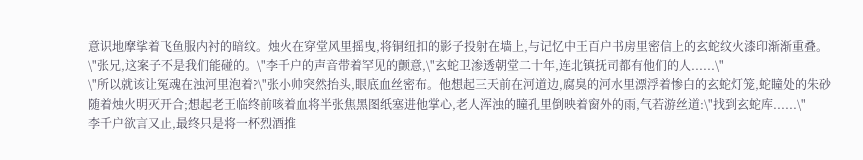意识地摩挲着飞鱼服内衬的暗纹。烛火在穿堂风里摇曳,将铜纽扣的影子投射在墙上,与记忆中王百户书房里密信上的玄蛇纹火漆印渐渐重叠。
\"张兄,这案子不是我们能碰的。\"李千户的声音带着罕见的颤意,\"玄蛇卫渗透朝堂二十年,连北镇抚司都有他们的人......\"
\"所以就该让冤魂在浊河里泡着?\"张小帅突然抬头,眼底血丝密布。他想起三天前在河道边,腐臭的河水里漂浮着惨白的玄蛇灯笼,蛇瞳处的朱砂随着烛火明灭开合;想起老王临终前咳着血将半张焦黑图纸塞进他掌心,老人浑浊的瞳孔里倒映着窗外的雨,气若游丝道:\"找到玄蛇库......\"
李千户欲言又止,最终只是将一杯烈酒推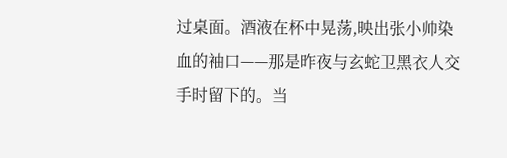过桌面。酒液在杯中晃荡,映出张小帅染血的袖口——那是昨夜与玄蛇卫黑衣人交手时留下的。当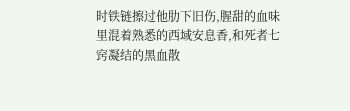时铁链擦过他肋下旧伤,腥甜的血味里混着熟悉的西域安息香,和死者七窍凝结的黑血散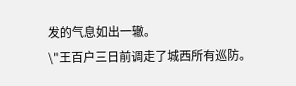发的气息如出一辙。
\"王百户三日前调走了城西所有巡防。